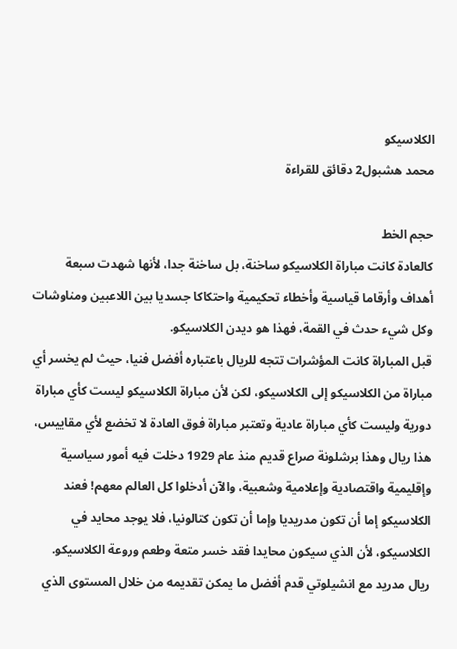الكلاسيكو
محمد هشبول2 دقائق للقراءة

حجم الخط
كالعادة كانت مباراة الكلاسيكو ساخنة، بل ساخنة جدا، لأنها شهدت سبعة أهداف وأرقاما قياسية وأخطاء تحكيمية واحتكاكا جسديا بين اللاعبين ومناوشات وكل شيء حدث في القمة، فهذا هو ديدن الكلاسيكو.
قبل المباراة كانت المؤشرات تتجه للريال باعتباره أفضل فنيا، حيث لم يخسر أي مباراة من الكلاسيكو إلى الكلاسيكو، لكن لأن مباراة الكلاسيكو ليست كأي مباراة دورية وليست كأي مباراة عادية وتعتبر مباراة فوق العادة لا تخضع لأي مقاييس، هذا ريال وهذا برشلونة صراع قديم منذ عام 1929 دخلت فيه أمور سياسية وإقليمية واقتصادية وإعلامية وشعبية، والآن أدخلوا كل العالم معهم! فعند الكلاسيكو إما أن تكون مدريديا وإما أن تكون كتالونيا، فلا يوجد محايد في الكلاسيكو، لأن الذي سيكون محايدا فقد خسر متعة وطعم وروعة الكلاسيكو.
ريال مدريد مع انشيلوتي قدم أفضل ما يمكن تقديمه من خلال المستوى الذي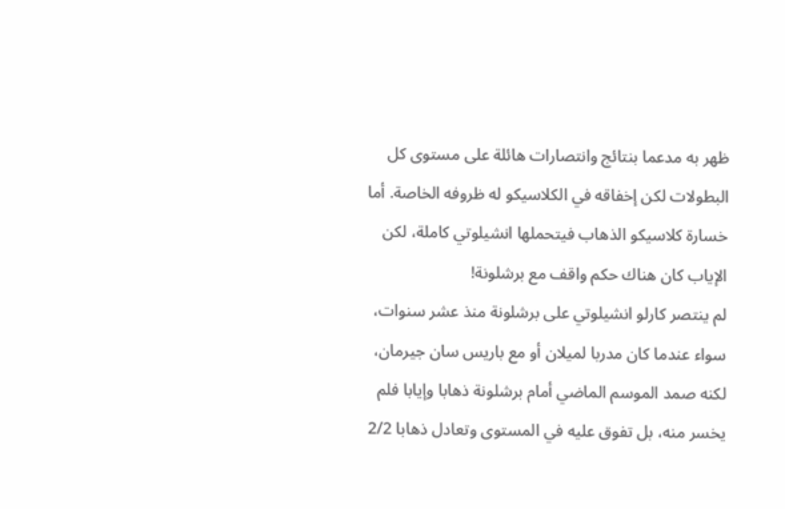ظهر به مدعما بنتائج وانتصارات هائلة على مستوى كل البطولات لكن إخفاقه في الكلاسيكو له ظروفه الخاصة. أما خسارة كلاسيكو الذهاب فيتحملها انشيلوتي كاملة، لكن الإياب كان هناك حكم واقف مع برشلونة!
لم ينتصر كارلو انشيلوتي على برشلونة منذ عشر سنوات، سواء عندما كان مدربا لميلان أو مع باريس سان جيرمان، لكنه صمد الموسم الماضي أمام برشلونة ذهابا وإيابا فلم يخسر منه، بل تفوق عليه في المستوى وتعادل ذهابا 2/2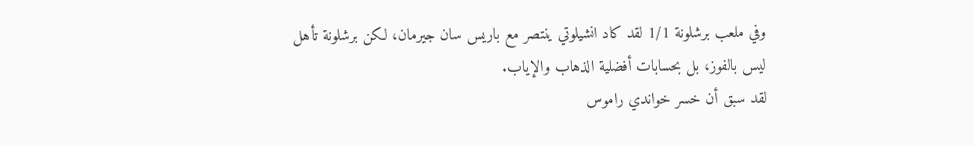وفي ملعب برشلونة 1/1 لقد كاد انشيلوتي ينتصر مع باريس سان جيرمان، لكن برشلونة تأهل ليس بالفوز، بل بحسابات أفضلية الذهاب والإياب.
لقد سبق أن خسر خواندي راموس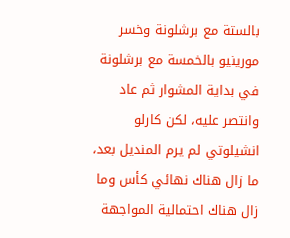بالستة مع برشلونة وخسر مورينيو بالخمسة مع برشلونة في بداية المشوار ثم عاد وانتصر عليه، لكن كارلو انشيلوتي لم يرم المنديل بعد، ما زال هناك نهائي كأس وما زال هناك احتمالية المواجهة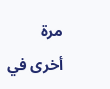مرة أخرى في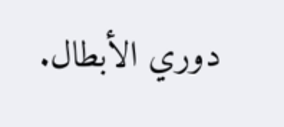دوري الأبطال.